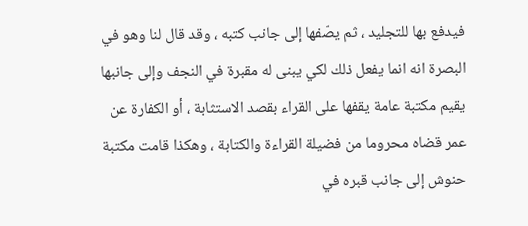فيدفع بها للتجليد ، ثم يصّفها إلى جانب كتبه ، وقد قال لنا وهو في البصرة انه انما يفعل ذلك لكي يبنى له مقبرة في النجف وإلى جانبها يقيم مكتبة عامة يقفها على القراء بقصد الاستثابة ، أو الكفارة عن عمر قضاه محروما من فضيلة القراءة والكتابة ، وهكذا قامت مكتبة حنوش إلى جانب قبره في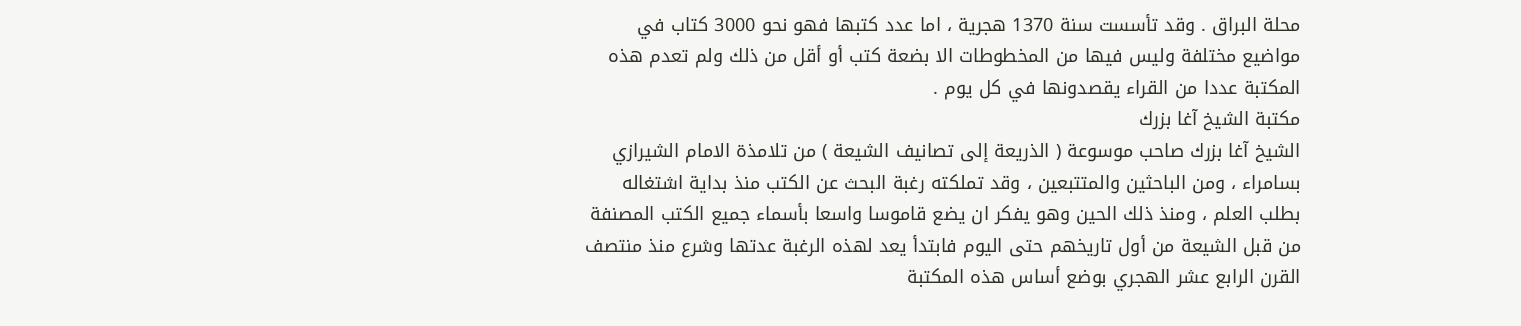محلة البراق . وقد تأسست سنة 1370 هجرية ، اما عدد كتبها فهو نحو 3000 كتاب في مواضيع مختلفة وليس فيها من المخطوطات الا بضعة كتب أو أقل من ذلك ولم تعدم هذه المكتبة عددا من القراء يقصدونها في كل يوم .
مكتبة الشيخ آغا بزرك
الشيخ آغا بزرك صاحب موسوعة ( الذريعة إلى تصانيف الشيعة ) من تلامذة الامام الشيرازي بسامراء ، ومن الباحثين والمتتبعين ، وقد تملكته رغبة البحث عن الكتب منذ بداية اشتغاله بطلب العلم ، ومنذ ذلك الحين وهو يفكر ان يضع قاموسا واسعا بأسماء جميع الكتب المصنفة من قبل الشيعة من أول تاريخهم حتى اليوم فابتدأ يعد لهذه الرغبة عدتها وشرع منذ منتصف القرن الرابع عشر الهجري بوضع أساس هذه المكتبة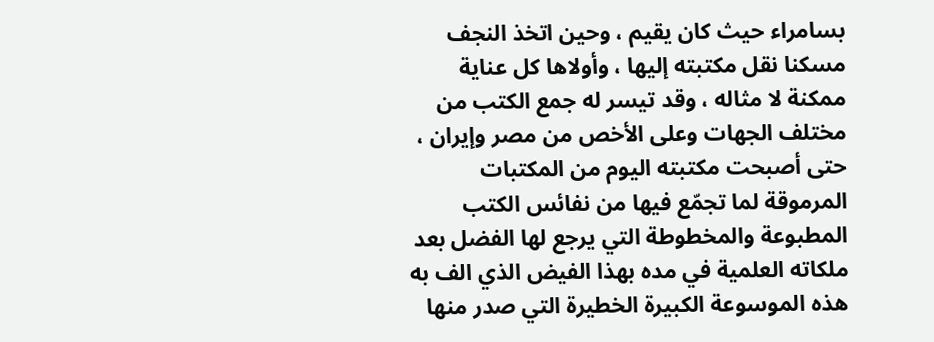بسامراء حيث كان يقيم ، وحين اتخذ النجف مسكنا نقل مكتبته إليها ، وأولاها كل عناية ممكنة لا مثاله ، وقد تيسر له جمع الكتب من مختلف الجهات وعلى الأخص من مصر وإيران ، حتى أصبحت مكتبته اليوم من المكتبات المرموقة لما تجمّع فيها من نفائس الكتب المطبوعة والمخطوطة التي يرجع لها الفضل بعد ملكاته العلمية في مده بهذا الفيض الذي الف به هذه الموسوعة الكبيرة الخطيرة التي صدر منها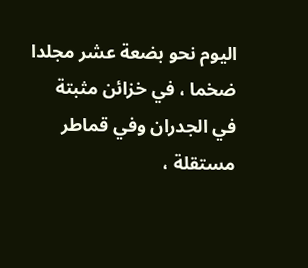اليوم نحو بضعة عشر مجلدا ضخما ، في خزائن مثبتة في الجدران وفي قماطر مستقلة ،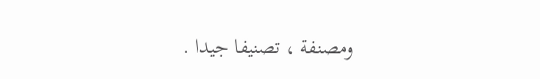ومصنفة ، تصنيفا جيدا .